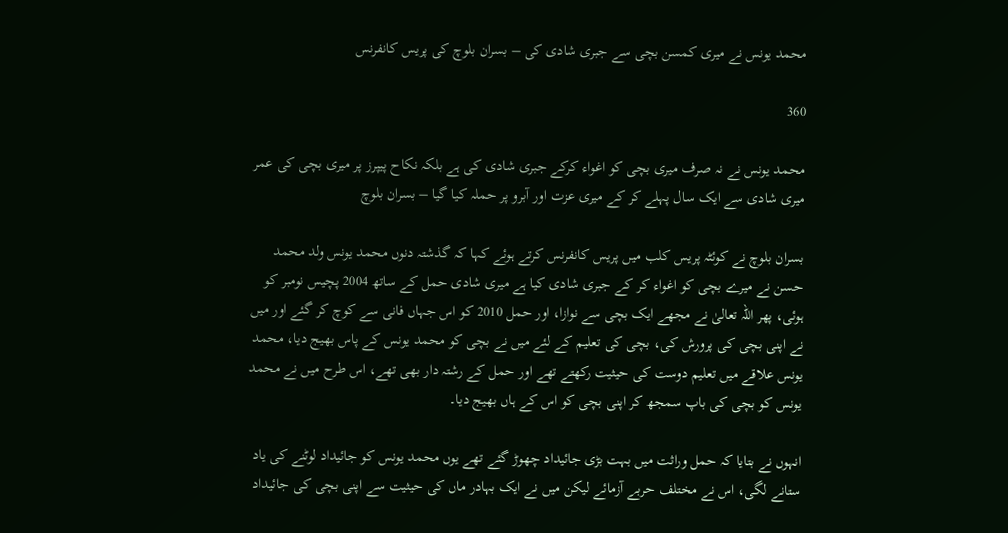محمد یونس نے میری کمسن بچی سے جبری شادی کی – بسران بلوچ کی پریس کانفرنس

360

محمد یونس نے نہ صرف میری بچی کو اغواء کرکے جبری شادی کی ہے بلکہ نکاح پیپرز پر میری بچی کی عمر میری شادی سے ایک سال پہلے کر کے میری عزت اور آبرو پر حملہ کیا گیا – بسران بلوچ

بسران بلوچ نے کوئٹہ پریس کلب میں پریس کانفرنس کرتے ہوئے کہا کہ گذشتہ دنوں محمد یونس ولد محمد حسن نے میرے بچی کو اغواء کر کے جبری شادی کیا ہے میری شادی حمل کے ساتھ 2004 پچیس نومبر کو ہوئی، پھر اللہ تعالیٰ نے مجھے ایک بچی سے نوازا، اور حمل 2010 کو اس جہاں فانی سے کوچ کر گئے اور میں نے اپنی بچی کی پرورش کی، بچی کی تعلیم کے لئے میں نے بچی کو محمد یونس کے پاس بھیج دیا، محمد یونس علاقے میں تعلیم دوست کی حیثیت رکھتے تھے اور حمل کے رشتہ دار بھی تھے، اس طرح میں نے محمد یونس کو بچی کی باپ سمجھ کر اپنی بچی کو اس کے ہاں بھیج دیا۔

انہوں نے بتایا کہ حمل وراثت میں بہت بڑی جائیداد چھوڑ گئے تھے یوں محمد یونس کو جائیداد لوٹنے کی یاد ستانے لگی، اس نے مختلف حربے آزمائے لیکن میں نے ایک بہادر ماں کی حیثیت سے اپنی بچی کی جائیداد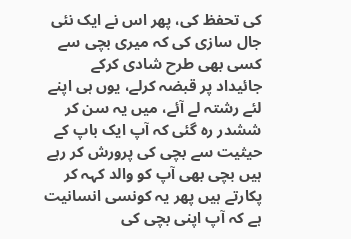کی تحفظ کی، پھر اس نے ایک نئی جال سازی کی کہ میری بچی سے کسی بھی طرح شادی کرکے جائیداد پر قبضہ کرلے، یوں ہی اپنے لئے رشتہ لے آئے، میں یہ سن کر ششدر رہ گئی کہ آپ ایک باپ کے حیثیت سے بچی کی پرورش کر رہے ہیں بچی بھی آپ کو والد کہہ کر پکارتے ہیں پھر یہ کونسی انسانیت ہے کہ آپ اپنی بچی کی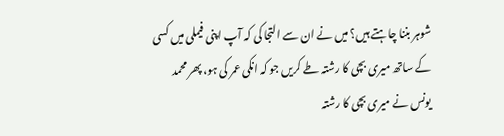شوہر بننا چاہتے ہیں؟ میں نے ان سے التجا کی کہ آپ اپنی فیملی میں کسی کے ساتھ میری بچی کا رشتہ طے کریں جو کہ انکی عمر کی ہو، پھر محمد یونس نے میری بچی کا رشتہ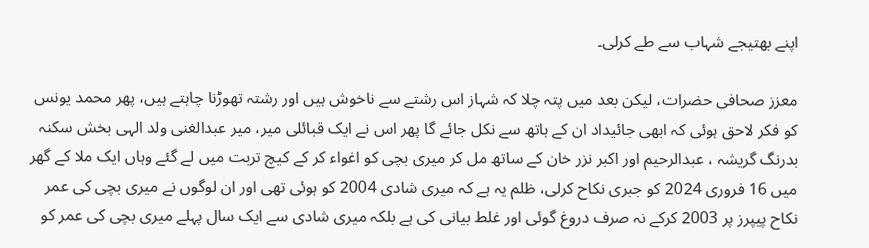اپنے بھتیجے شہاب سے طے کرلی۔

معزز صحافی حضرات، لیکن بعد میں پتہ چلا کہ شہاز اس رشتے سے ناخوش ہیں اور رشتہ تھوڑنا چاہتے ہیں، پھر محمد یونس کو فکر لاحق ہوئی کہ ابھی جائیداد ان کے ہاتھ سے نکل جائے گا پھر اس نے ایک قبائلی میر، میر عبدالغنی ولد الہی بخش سکنہ بدرنگ گریشہ ، عبدالرحیم اور اکبر نزر خان کے ساتھ مل کر میری بچی کو اغواء کر کے کیچ تربت میں لے گئے وہاں ایک ملا کے گھر میں 16 فروری 2024 کو جبری نکاح کرلی، ظلم یہ ہے کہ میری شادی 2004 کو ہوئی تھی اور ان لوگوں نے میری بچی کی عمر نکاح پیپرز پر 2003 کرکے نہ صرف دروغ گوئی اور غلط بیانی کی ہے بلکہ میری شادی سے ایک سال پہلے میری بچی کی عمر کو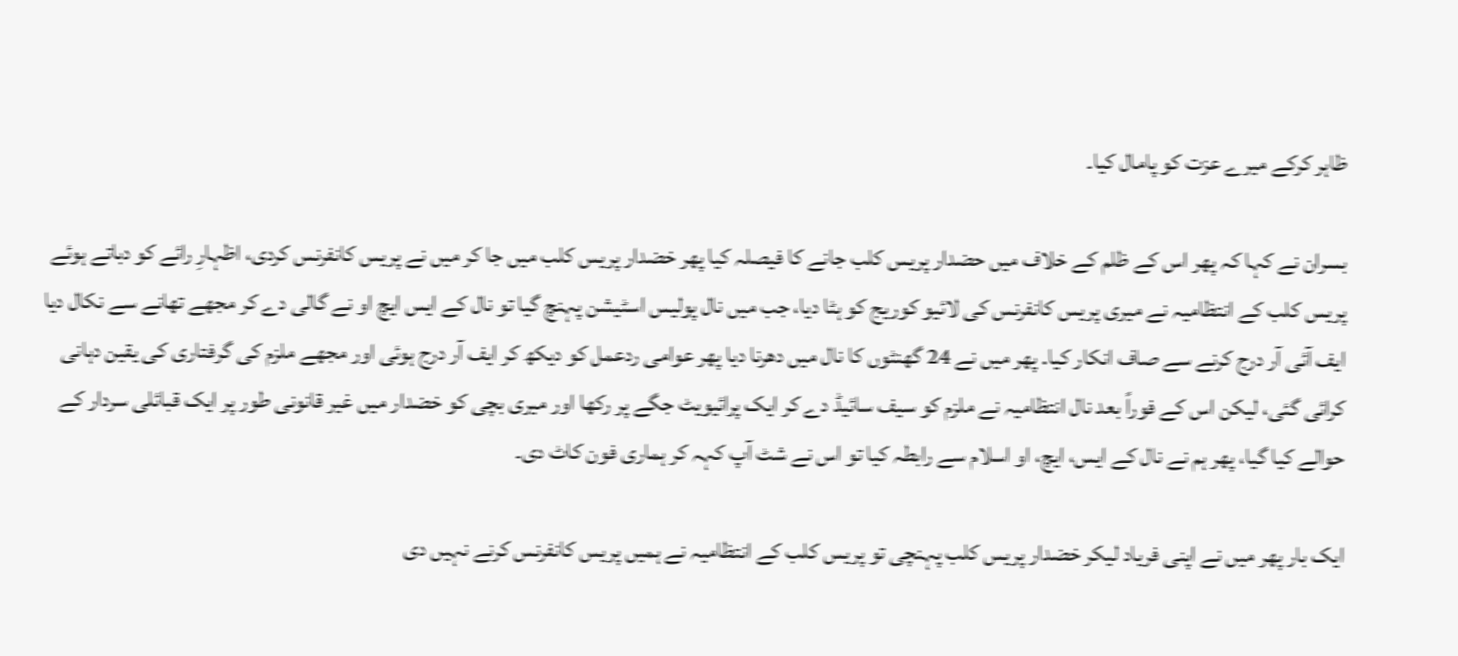ظاہر کرکے میرے عزت کو پامال کیا۔

بسران نے کہا کہ پھر اس کے ظلم کے خلاف میں حضدار پریس کلب جانے کا فیصلہ کیا پھر خضدار پریس کلب میں جا کر میں نے پریس کانفرنس کردی، اظہارِ رائے کو دباتے ہوئے پریس کلب کے انتظامیہ نے میری پریس کانفرنس کی لائیو کوریج کو ہٹا دیا، جب میں نال پولیس اسٹیشن پہنچ گیا تو نال کے ایس ایچ او نے گالی دے کر مجھے تھانے سے نکال دیا ایف آئی آر درج کرنے سے صاف انکار کیا. پھر میں نے 24 گھنٹوں کا نال میں دھرنا دیا پھر عوامی ردعمل کو دیکھ کر ایف آر درج ہوئی اور مجھے ملزم کی گرفتاری کی یقین دہانی کرائی گئی، لیکن اس کے فوراً بعد نال انتظامیہ نے ملزم کو سیف سائیڈ دے کر ایک پرائیویٹ جگے پر رکھا اور میری بچی کو خضدار میں غیر قانونی طور پر ایک قبائلی سردار کے حوالے کیا گیا، پھر ہم نے نال کے ایس، ایچ، او اسلام سے رابطہ کیا تو اس نے شٹ آپ کہہ کر ہماری فون کاٹ دی۔

ایک بار پھر میں نے اپنی فریاد لیکر خضدار پریس کلب پہنچی تو پریس کلب کے انتظامیہ نے ہمیں پریس کانفرنس کرنے نہیں دی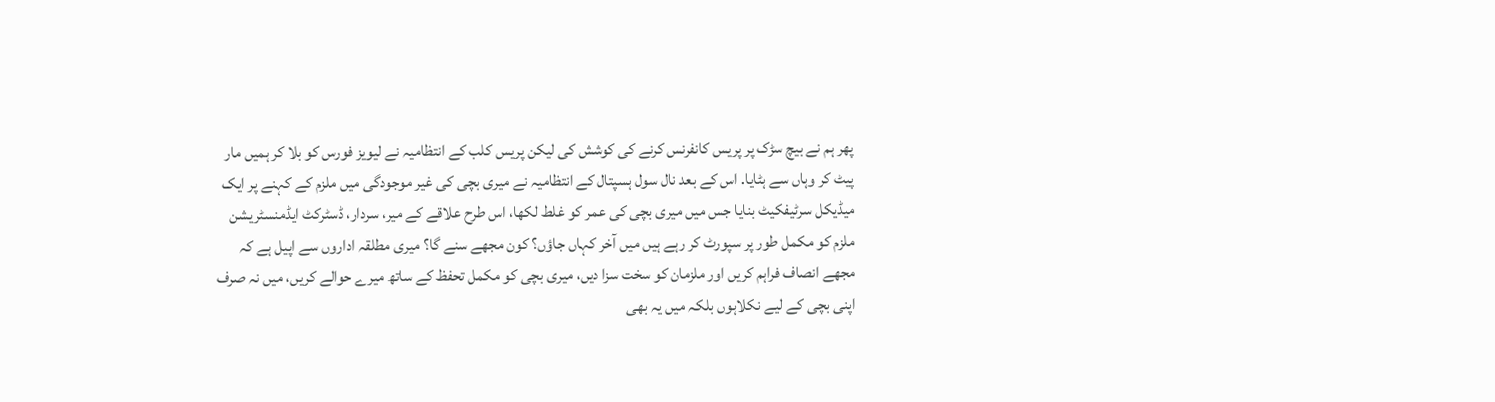پھر ہم نے بیچ سڑک پر پریس کانفرنس کرنے کی کوشش کی لیکن پریس کلب کے انتظامیہ نے لیویز فورس کو بلا کر ہمیں مار پیٹ کر وہاں سے ہٹایا. اس کے بعد نال سول ہسپتال کے انتظامیہ نے میری بچی کی غیر موجودگی میں ملزم کے کہنے پر ایک میڈیکل سرٹیفکیٹ بنایا جس میں میری بچی کی عمر کو غلط لکھا، اس طرح علاقے کے میر، سردار، ڈسٹرکٹ ایڈمنسٹریشن ملزم کو مکمل طور پر سپورٹ کر رہے ہیں میں آخر کہاں جاؤں؟ کون مجھے سنے گا؟ میری مطلقہ اداروں سے اپیل ہے کہ مجھے انصاف فراہم کریں اور ملزمان کو سخت سزا دیں، میری بچی کو مکمل تحفظ کے ساتھ میرے حوالے کریں، میں نہ صرف اپنی بچی کے لیے نکلاہوں بلکہ میں یہ بھی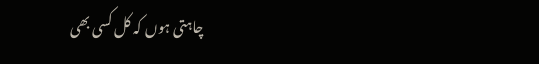چاہتی ہوں کہ کل کسی بھی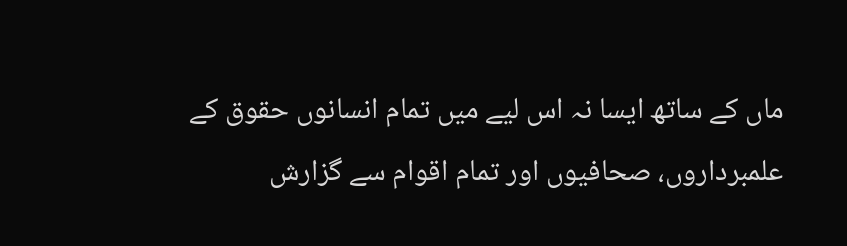ماں کے ساتھ ایسا نہ اس لیے میں تمام انسانوں حقوق کے علمبرداروں، صحافیوں اور تمام اقوام سے گزارش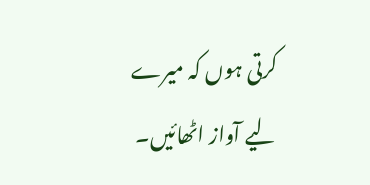کرتی ہوں کہ میرے لیے آواز اٹھائیں۔